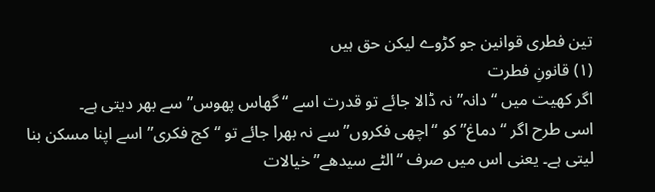تین فطری قوانین جو کڑوے لیکن حق ہیں
(۱) قانونِ فطرت
اگر کھیت میں “دانہ” نہ ڈالا جائے تو قدرت اسے “گھاس پھوس” سے بھر دیتی ہے۔
اسی طرح اگر “دماغ” کو “اچھی فکروں” سے نہ بھرا جائے تو “کج فکری” اسے اپنا مسکن بنا لیتی ہے۔ یعنی اس میں صرف “الٹے سیدھے” خیالات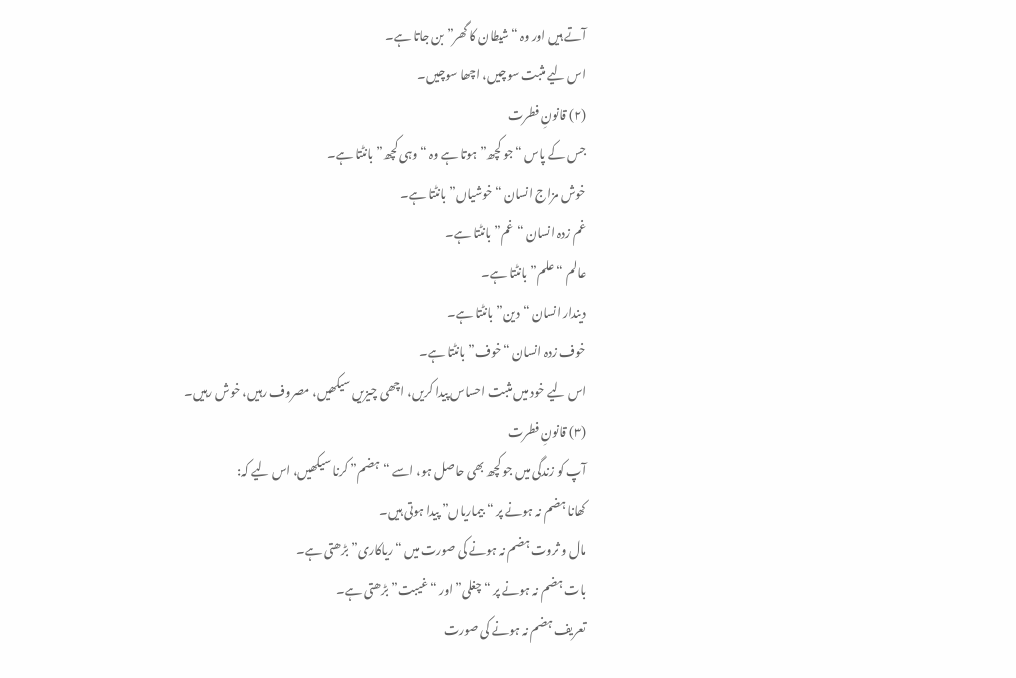آتے ہیں اور وہ “شیطان کا گھر” بن جاتا ہے۔
اس لیے مثبت سوچیں، اچھا سوچیں۔
(۲) قانونِ فطرت
جس کے پاس “جو کچھ” ہوتا ہے وہ “وہی کچھ” بانٹتا ہے۔
خوش مزاج انسان “خوشیاں” بانٹتا ہے۔
غم زدہ انسان “غم” بانٹتا ہے۔
عالم “علم” بانٹتا ہے۔
دیندار انسان “دین” بانٹتا ہے۔
خوف زدہ انسان “خوف” بانٹتا ہے۔
اس لیے خود میں مثبت احساس پیدا کریں، اچھی چیزیں سیکھیں، مصروف رہیں، خوش رہیں۔
(۳) قانونِ فطرت
آپ کو زندگی میں جو کچھ بھی حاصل ہو، اسے “ہضم” کرنا سیکھیں، اس لیے کہ:
کھانا ہضم نہ ہونے پر “بیماریاں” پیدا ہوتی ہیں۔
مال و ثروت ہضم نہ ہونے کی صورت میں “ریاکاری” بڑھتی ہے۔
بات ہضم نہ ہونے پر “چغلی” اور “غیبت” بڑھتی ہے۔
تعریف ہضم نہ ہونے کی صورت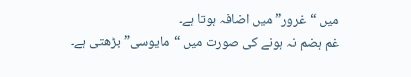میں “غرور” میں اضافہ ہوتا ہے۔
غم ہضم نہ ہونے کی صورت میں “مایوسی” بڑھتی ہے۔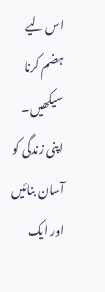اس لیے ہضم کرنا سیکھیں۔
اپنی زندگی کو آسان بنائیں اور ایک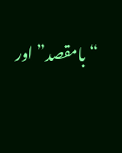“بامقصد” اور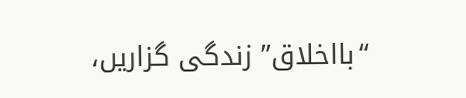“بااخلاق” زندگی گزاریں،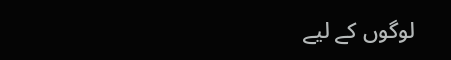لوگوں کے لیے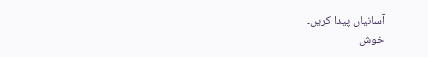آسانیاں پیدا کریں۔
خوش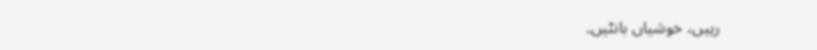رہیں، خوشیاں بانٹیں۔